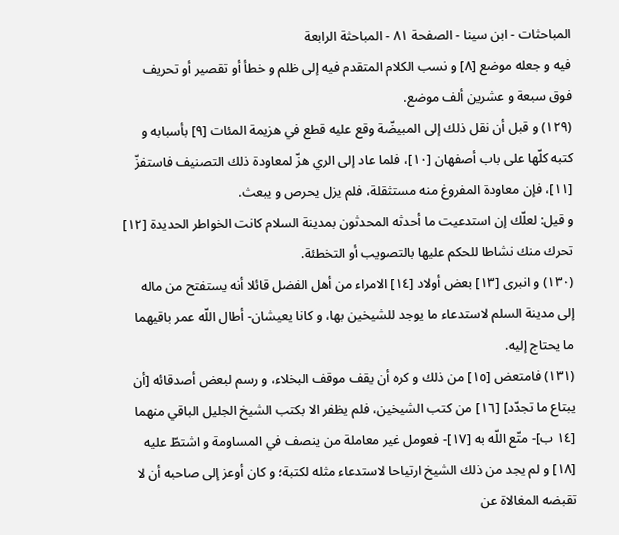المباحثات - ابن سينا - الصفحة ٨١ - المباحثة الرابعة
فيه و جعله موضع [٨] و نسب الكلام المتقدم فيه إلى ظلم و خطأ أو تقصير أو تحريف فوق سبعة و عشرين ألف موضع.
(١٢٩) و قبل أن نقل ذلك إلى المبيضّة وقع عليه قطع في هزيمة المئات [٩] بأسبابه و كتبه كلّها على باب أصفهان [١٠]، فلما عاد إلى الري هزّ لمعاودة ذلك التصنيف فاستفزّ [١١]، فإن معاودة المفروغ منه مستثقلة، فلم يزل يحرص و يبعث.
و قيل: لعلّك إن استدعيت ما أحدثه المحدثون بمدينة السلام كانت الخواطر الحديدة [١٢] تحرك منك نشاطا للحكم عليها بالتصويب أو التخطئة.
(١٣٠) و انبرى [١٣] بعض أولاد [١٤] الامراء من أهل الفضل قائلا أنه يستفتح من ماله إلى مدينة السلم لاستدعاء ما يوجد للشيخين بها، و كانا يعيشان- أطال اللّه عمر باقيهما ما يحتاج إليه.
(١٣١) فامتعض [١٥] من ذلك و كره أن يقف موقف البخلاء، و رسم لبعض أصدقائه [أن يبتاع ما تجدّد] [١٦] من كتب الشيخين، فلم يظفر الا بكتب الشيخ الجليل الباقي منهما [١٤ ب]- متّع اللّه به [١٧]- فعومل غير معاملة من ينصف في المساومة و اشتطّ عليه [١٨] و لم يجد من ذلك الشيخ ارتياحا لاستدعاء مثله لكتبة؛ و كان أوعز إلى صاحبه أن لا تقبضه المغالاة عن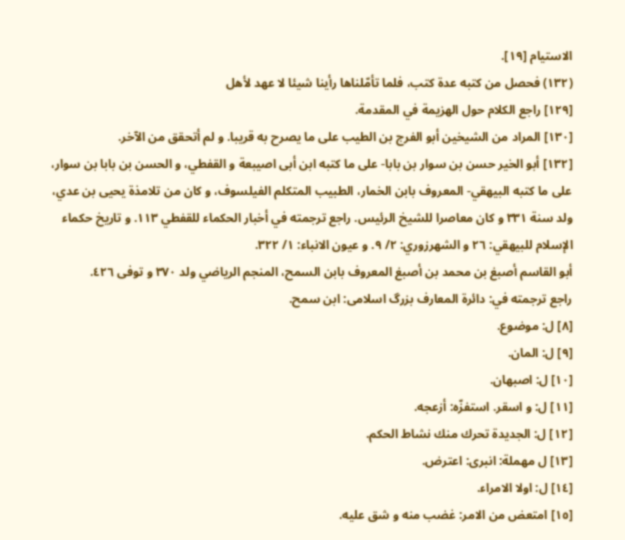الاستيام [١٩].
(١٣٢) فحصل من كتبه عدة كتب، فلما تأمّلناها رأينا شيئا لا عهد لأهل
[١٢٩] راجع الكلام حول الهزيمة في المقدمة.
[١٣٠] المراد من الشيخين أبو الفرج بن الطيب على ما يصرح به قريبا. و لم أتحقق من الآخر.
[١٣٢] أبو الخير حسن بن سوار بن بابا- على ما كتبه ابن أبى اصيبعة و القفطي، و الحسن بن بابا بن سوار، على ما كتبه البيهقي- المعروف بابن الخمار، الطبيب المتكلم الفيلسوف، و كان من تلامذة يحيى بن عدي، ولد سنة ٣٣١ و كان معاصرا للشيخ الرئيس. راجع ترجمته في أخبار الحكماء للقفطي ١١٣. و تاريخ حكماء الإسلام للبيهقي: ٢٦ و الشهرزوري: ٢/ ٩. و عيون الانباء: ١/ ٣٢٢.
أبو القاسم أصبغ بن محمد بن أصبغ المعروف بابن السمح، المنجم الرياضي ولد ٣٧٠ و توفى ٤٢٦.
راجع ترجمته في: دائرة المعارف بزرگ اسلامى: ابن سمح.
[٨] ل: موضوع.
[٩] ل: المان.
[١٠] ل: اصبهان.
[١١] ل: و اسقر. استفزّه: أزعجه.
[١٢] ل: الجديدة تحرك منك نشاط الحكم.
[١٣] ل مهملة: انبرى: اعترض.
[١٤] ل: اولا الامراء.
[١٥] امتعض من الامر: غضب منه و شق عليه.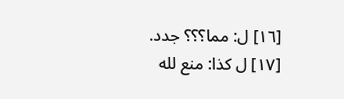[١٦] ل: مما؟؟؟ جدد.
[١٧] ل كذا: منع لله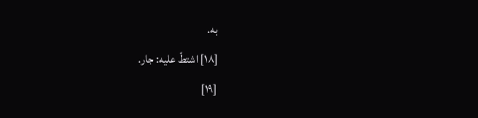به.
[١٨] اشتطّ عليه: جار.
[١٩]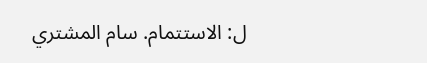ل: الاستتمام. سام المشتري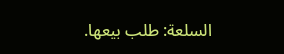السلعة: طلب بيعها.